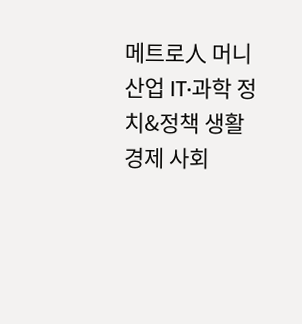메트로人 머니 산업 IT·과학 정치&정책 생활경제 사회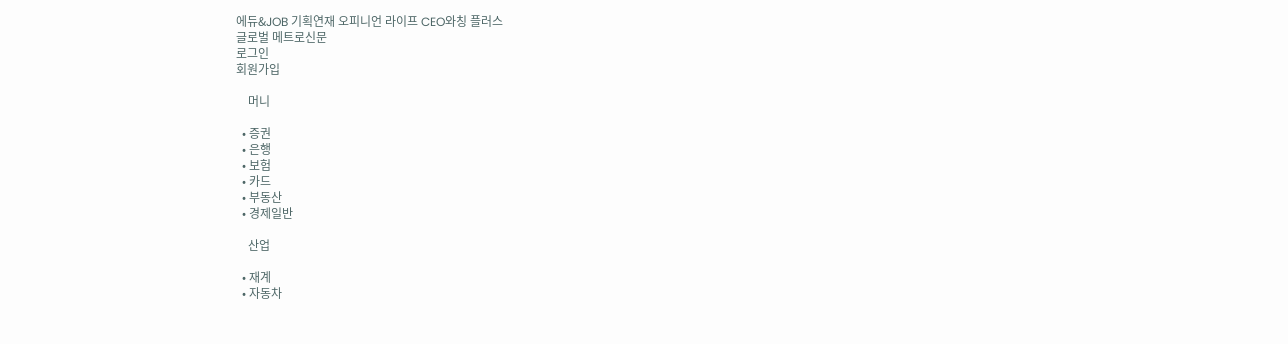에듀&JOB 기획연재 오피니언 라이프 CEO와칭 플러스
글로벌 메트로신문
로그인
회원가입

    머니

  • 증권
  • 은행
  • 보험
  • 카드
  • 부동산
  • 경제일반

    산업

  • 재계
  • 자동차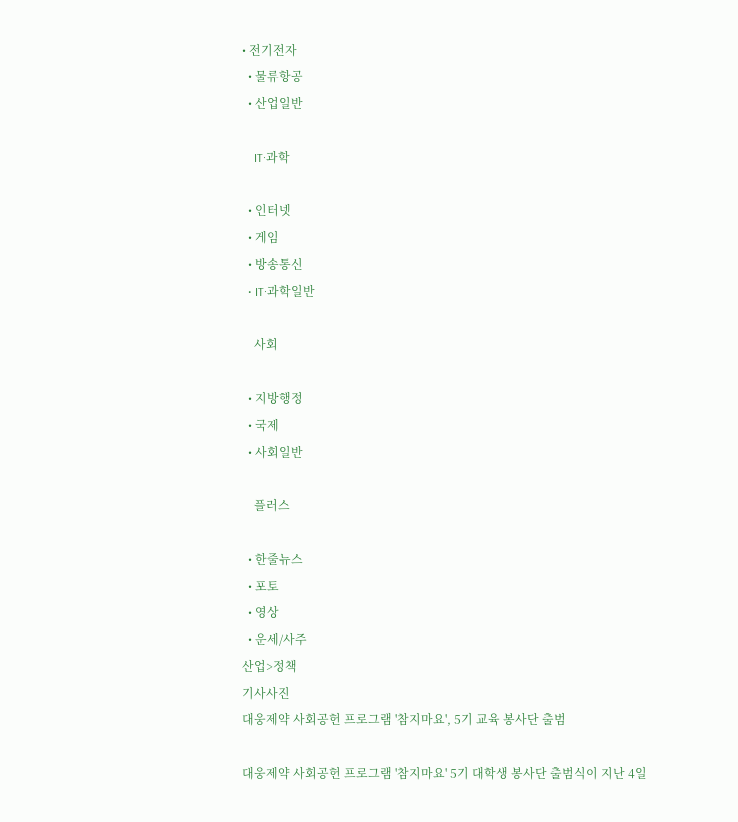• 전기전자
  • 물류항공
  • 산업일반

    IT·과학

  • 인터넷
  • 게임
  • 방송통신
  • IT·과학일반

    사회

  • 지방행정
  • 국제
  • 사회일반

    플러스

  • 한줄뉴스
  • 포토
  • 영상
  • 운세/사주
산업>정책
기사사진
대웅제약 사회공헌 프로그램 '참지마요', 5기 교육 봉사단 출범

대웅제약 사회공헌 프로그램 '참지마요' 5기 대학생 봉사단 출범식이 지난 4일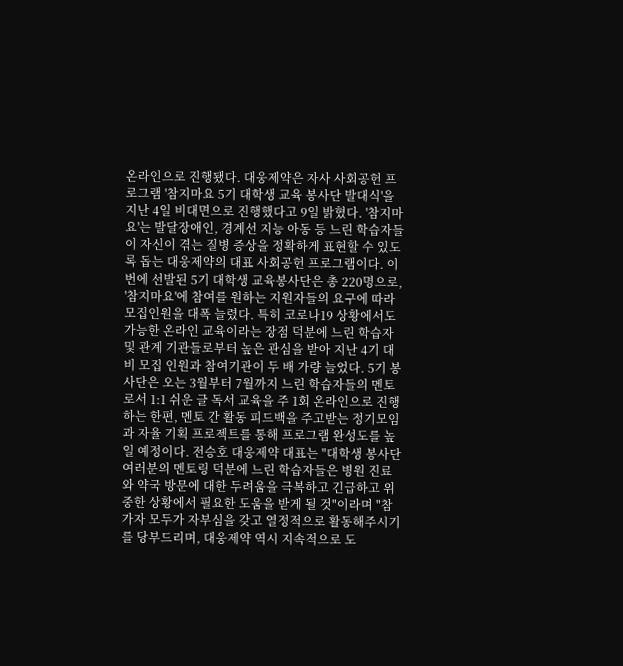온라인으로 진행됐다. 대웅제약은 자사 사회공헌 프로그램 '참지마요 5기 대학생 교육 봉사단 발대식'을 지난 4일 비대면으로 진행했다고 9일 밝혔다. '참지마요'는 발달장애인, 경계선 지능 아동 등 느린 학습자들이 자신이 겪는 질병 증상을 정확하게 표현할 수 있도록 돕는 대웅제약의 대표 사회공헌 프로그램이다. 이번에 선발된 5기 대학생 교육봉사단은 총 220명으로, '참지마요'에 참여를 원하는 지원자들의 요구에 따라 모집인원을 대폭 늘렸다. 특히 코로나19 상황에서도 가능한 온라인 교육이라는 장점 덕분에 느린 학습자 및 관계 기관들로부터 높은 관심을 받아 지난 4기 대비 모집 인원과 참여기관이 두 배 가량 늘었다. 5기 봉사단은 오는 3월부터 7월까지 느린 학습자들의 멘토로서 1:1 쉬운 글 독서 교육을 주 1회 온라인으로 진행하는 한편, 멘토 간 활동 피드백을 주고받는 정기모임과 자율 기획 프로젝트를 통해 프로그램 완성도를 높일 예정이다. 전승호 대웅제약 대표는 "대학생 봉사단 여러분의 멘토링 덕분에 느린 학습자들은 병원 진료와 약국 방문에 대한 두려움을 극복하고 긴급하고 위중한 상황에서 필요한 도움을 받게 될 것"이라며 "참가자 모두가 자부심을 갖고 열정적으로 활동해주시기를 당부드리며, 대웅제약 역시 지속적으로 도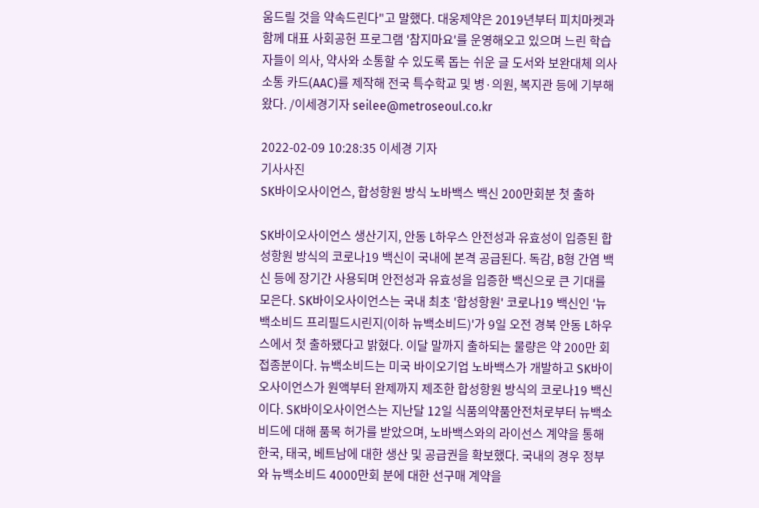움드릴 것을 약속드린다"고 말했다. 대웅제약은 2019년부터 피치마켓과 함께 대표 사회공헌 프로그램 '참지마요'를 운영해오고 있으며 느린 학습자들이 의사, 약사와 소통할 수 있도록 돕는 쉬운 글 도서와 보완대체 의사소통 카드(AAC)를 제작해 전국 특수학교 및 병·의원, 복지관 등에 기부해왔다. /이세경기자 seilee@metroseoul.co.kr

2022-02-09 10:28:35 이세경 기자
기사사진
SK바이오사이언스, 합성항원 방식 노바백스 백신 200만회분 첫 출하

SK바이오사이언스 생산기지, 안동 L하우스 안전성과 유효성이 입증된 합성항원 방식의 코로나19 백신이 국내에 본격 공급된다. 독감, B형 간염 백신 등에 장기간 사용되며 안전성과 유효성을 입증한 백신으로 큰 기대를 모은다. SK바이오사이언스는 국내 최초 '합성항원' 코로나19 백신인 '뉴백소비드 프리필드시린지(이하 뉴백소비드)'가 9일 오전 경북 안동 L하우스에서 첫 출하됐다고 밝혔다. 이달 말까지 출하되는 물량은 약 200만 회 접종분이다. 뉴백소비드는 미국 바이오기업 노바백스가 개발하고 SK바이오사이언스가 원액부터 완제까지 제조한 합성항원 방식의 코로나19 백신이다. SK바이오사이언스는 지난달 12일 식품의약품안전처로부터 뉴백소비드에 대해 품목 허가를 받았으며, 노바백스와의 라이선스 계약을 통해 한국, 태국, 베트남에 대한 생산 및 공급권을 확보했다. 국내의 경우 정부와 뉴백소비드 4000만회 분에 대한 선구매 계약을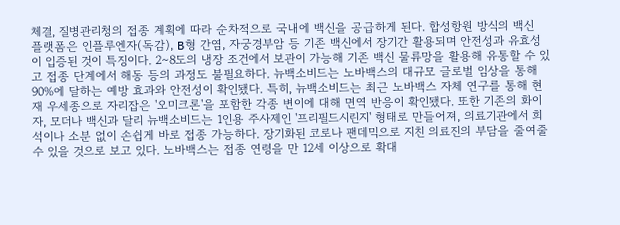체결, 질병관리청의 접종 계획에 따라 순차적으로 국내에 백신을 공급하게 된다. 합성항원 방식의 백신 플랫폼은 인플루엔자(독감), B형 간염, 자궁경부암 등 기존 백신에서 장기간 활용되며 안전성과 유효성이 입증된 것이 특징이다. 2∼8도의 냉장 조건에서 보관이 가능해 기존 백신 물류망을 활용해 유통할 수 있고 접종 단계에서 해동 등의 과정도 불필요하다. 뉴백소비드는 노바백스의 대규모 글로벌 임상을 통해 90%에 달하는 예방 효과와 안전성이 확인됐다. 특히, 뉴백소비드는 최근 노바백스 자체 연구를 통해 현재 우세종으로 자리잡은 '오미크론'을 포함한 각종 변이에 대해 면역 반응이 확인됐다. 또한 기존의 화이자, 모더나 백신과 달리 뉴백소비드는 1인용 주사제인 '프리필드시린지' 형태로 만들어져, 의료기관에서 희석이나 소분 없이 손쉽게 바로 접종 가능하다. 장기화된 코로나 팬데믹으로 지친 의료진의 부담을 줄여줄 수 있을 것으로 보고 있다. 노바백스는 접종 연령을 만 12세 이상으로 확대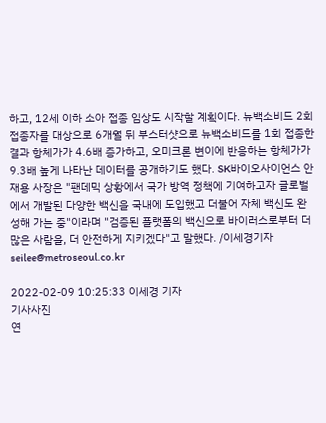하고, 12세 이하 소아 접종 임상도 시작할 계획이다. 뉴백소비드 2회 접종자를 대상으로 6개월 뒤 부스터샷으로 뉴백소비드를 1회 접종한 결과 항체가가 4.6배 증가하고, 오미크론 변이에 반응하는 항체가가 9.3배 높게 나타난 데이터를 공개하기도 했다. SK바이오사이언스 안재용 사장은 "팬데믹 상황에서 국가 방역 정책에 기여하고자 글로벌에서 개발된 다양한 백신을 국내에 도입했고 더불어 자체 백신도 완성해 가는 중"이라며 "검증된 플랫폼의 백신으로 바이러스로부터 더 많은 사람을, 더 안전하게 지키겠다"고 말했다. /이세경기자 seilee@metroseoul.co.kr

2022-02-09 10:25:33 이세경 기자
기사사진
연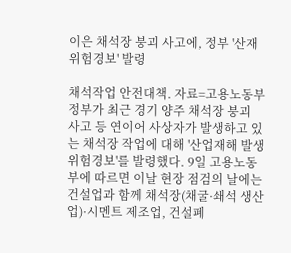이은 채석장 붕괴 사고에, 정부 '산재 위험경보' 발령

채석작업 안전대책. 자료=고용노동부 정부가 최근 경기 양주 채석장 붕괴 사고 등 연이어 사상자가 발생하고 있는 채석장 작업에 대해 '산업재해 발생 위험경보'를 발령했다. 9일 고용노동부에 따르면 이날 현장 점검의 날에는 건설업과 함께 채석장(채굴·쇄석 생산업)·시멘트 제조업, 건설폐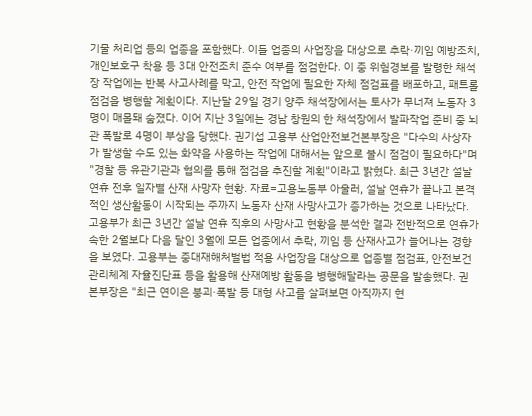기물 처리업 등의 업종을 포함했다. 이들 업종의 사업장을 대상으로 추락·끼임 예방조치, 개인보호구 착용 등 3대 안전조치 준수 여부를 점검한다. 이 중 위험경보를 발령한 채석장 작업에는 반복 사고사례를 막고, 안전 작업에 필요한 자체 점검표를 배포하고, 패트롤 점검을 병행할 계획이다. 지난달 29일 경기 양주 채석장에서는 토사가 무너져 노동자 3명이 매몰돼 숨졌다. 이어 지난 3일에는 경남 창원의 한 채석장에서 발파작업 준비 중 뇌관 폭발로 4명이 부상을 당했다. 권기섭 고용부 산업안전보건본부장은 "다수의 사상자가 발생할 수도 있는 화약을 사용하는 작업에 대해서는 앞으로 불시 점검이 필요하다"며 "경찰 등 유관기관과 협의를 통해 점검을 추진할 계획"이라고 밝혔다. 최근 3년간 설날 연휴 전후 일자별 산재 사망자 현황. 자료=고용노동부 아울러, 설날 연휴가 끝나고 본격적인 생산활동이 시작되는 주까지 노동자 산재 사망사고가 증가하는 것으로 나타났다. 고용부가 최근 3년간 설날 연휴 직후의 사망사고 현황을 분석한 결과 전반적으로 연휴가 속한 2월보다 다음 달인 3월에 모든 업종에서 추락, 끼임 등 산재사고가 늘어나는 경향을 보였다. 고용부는 중대재해처벌법 적용 사업장을 대상으로 업종별 점검표, 안전보건관리체계 자율진단표 등을 활용해 산재예방 활동을 병행해달라는 공문을 발송했다. 권 본부장은 "최근 연이은 붕괴·폭발 등 대형 사고를 살펴보면 아직까지 현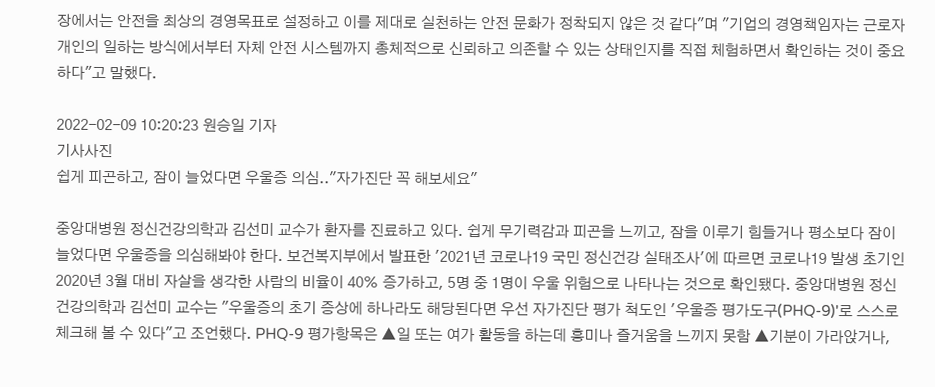장에서는 안전을 최상의 경영목표로 설정하고 이를 제대로 실천하는 안전 문화가 정착되지 않은 것 같다"며 "기업의 경영책임자는 근로자 개인의 일하는 방식에서부터 자체 안전 시스템까지 총체적으로 신뢰하고 의존할 수 있는 상태인지를 직접 체험하면서 확인하는 것이 중요하다"고 말했다.

2022-02-09 10:20:23 원승일 기자
기사사진
쉽게 피곤하고, 잠이 늘었다면 우울증 의심.."자가진단 꼭 해보세요"

중앙대병원 정신건강의학과 김선미 교수가 환자를 진료하고 있다. 쉽게 무기력감과 피곤을 느끼고, 잠을 이루기 힘들거나 평소보다 잠이 늘었다면 우울증을 의심해봐야 한다. 보건복지부에서 발표한 '2021년 코로나19 국민 정신건강 실태조사'에 따르면 코로나19 발생 초기인 2020년 3월 대비 자살을 생각한 사람의 비율이 40% 증가하고, 5명 중 1명이 우울 위험으로 나타나는 것으로 확인됐다. 중앙대병원 정신건강의학과 김선미 교수는 "우울증의 초기 증상에 하나라도 해당된다면 우선 자가진단 평가 척도인 '우울증 평가도구(PHQ-9)'로 스스로 체크해 볼 수 있다"고 조언했다. PHQ-9 평가항목은 ▲일 또는 여가 활동을 하는데 흥미나 즐거움을 느끼지 못함 ▲기분이 가라앉거나,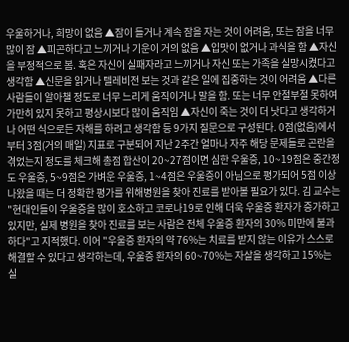우울하거나, 희망이 없음 ▲잠이 들거나 계속 잠을 자는 것이 어려움, 또는 잠을 너무 많이 잠 ▲피곤하다고 느끼거나 기운이 거의 없음 ▲입맛이 없거나 과식을 함 ▲자신을 부정적으로 봄. 혹은 자신이 실패자라고 느끼거나 자신 또는 가족을 실망시켰다고 생각함 ▲신문을 읽거나 텔레비전 보는 것과 같은 일에 집중하는 것이 어려움 ▲다른 사람들이 알아챌 정도로 너무 느리게 움직이거나 말을 함. 또는 너무 안절부절 못하여 가만히 있지 못하고 평상시보다 많이 움직임 ▲자신이 죽는 것이 더 낫다고 생각하거나 어떤 식으로든 자해를 하려고 생각함 등 9가지 질문으로 구성된다. 0점(없음)에서부터 3점(거의 매일) 지표로 구분되어 지난 2주간 얼마나 자주 해당 문제들로 곤란을 겪었는지 정도를 체크해 총점 합산이 20~27점이면 심한 우울증, 10~19점은 중간정도 우울증, 5~9점은 가벼운 우울증, 1~4점은 우울증이 아님으로 평가되어 5점 이상 나왔을 때는 더 정확한 평가를 위해병원을 찾아 진료를 받아볼 필요가 있다. 김 교수는 "현대인들이 우울증을 많이 호소하고 코로나19로 인해 더욱 우울증 환자가 증가하고 있지만, 실제 병원을 찾아 진료를 보는 사람은 전체 우울증 환자의 30% 미만에 불과하다"고 지적했다. 이어 "우울증 환자의 약 76%는 치료를 받지 않는 이유가 스스로 해결할 수 있다고 생각하는데, 우울증 환자의 60~70%는 자살을 생각하고 15%는 실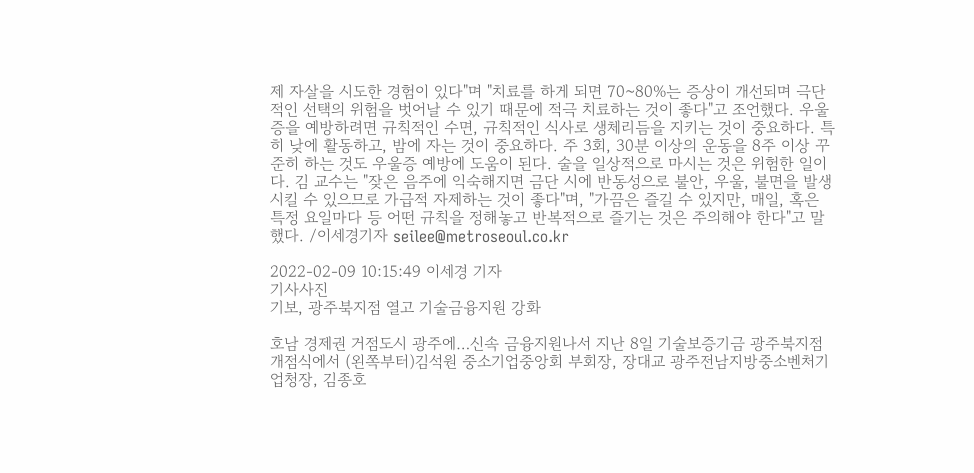제 자살을 시도한 경험이 있다"며 "치료를 하게 되면 70~80%는 증상이 개선되며 극단적인 선택의 위험을 벗어날 수 있기 때문에 적극 치료하는 것이 좋다"고 조언했다. 우울증을 예방하려면 규칙적인 수면, 규칙적인 식사로 생체리듬을 지키는 것이 중요하다. 특히 낮에 활동하고, 밤에 자는 것이 중요하다. 주 3회, 30분 이상의 운동을 8주 이상 꾸준히 하는 것도 우울증 예방에 도움이 된다. 술을 일상적으로 마시는 것은 위험한 일이다. 김 교수는 "잦은 음주에 익숙해지면 금단 시에 반동성으로 불안, 우울, 불면을 발생시킬 수 있으므로 가급적 자제하는 것이 좋다"며, "가끔은 즐길 수 있지만, 매일, 혹은 특정 요일마다 등 어떤 규칙을 정해놓고 반복적으로 즐기는 것은 주의해야 한다"고 말했다. /이세경기자 seilee@metroseoul.co.kr

2022-02-09 10:15:49 이세경 기자
기사사진
기보, 광주북지점 열고 기술금융지원 강화

호남 경제권 거점도시 광주에…신속 금융지원나서 지난 8일 기술보증기금 광주북지점 개점식에서 (왼쪽부터)김석원 중소기업중앙회 부회장, 장대교 광주전남지방중소벤처기업청장, 김종호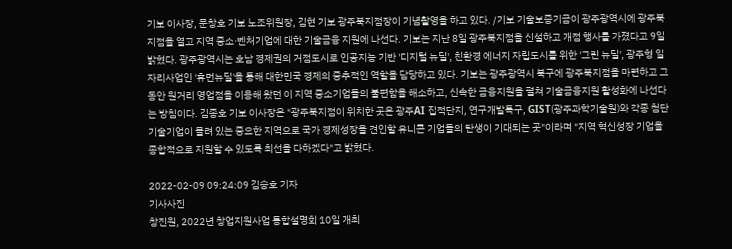기보 이사장, 문창호 기보 노조위원장, 김현 기보 광주북지점장이 기념촬영을 하고 있다. /기보 기술보증기금이 광주광역시에 광주북지점을 열고 지역 중소·벤처기업에 대한 기술금융 지원에 나선다. 기보는 지난 8일 광주북지점을 신설하고 개점 행사를 가졌다고 9일 밝혔다. 광주광역시는 호남 경제권의 거점도시로 인공지능 기반 '디지털 뉴딜', 친환경 에너지 자립도시를 위한 '그린 뉴딜', 광주형 일자리사업인 '휴먼뉴딜'을 통해 대한민국 경제의 중추적인 역할을 담당하고 있다. 기보는 광주광역시 북구에 광주북지점을 마련하고 그동안 원거리 영업점을 이용해 왔던 이 지역 중소기업들의 불편함을 해소하고, 신속한 금융지원을 펼쳐 기술금융지원 활성화에 나선다는 방침이다. 김종호 기보 이사장은 "광주북지점이 위치한 곳은 광주AI 집적단지, 연구개발특구, GIST(광주과학기술원)와 각종 첨단기술기업이 몰려 있는 중요한 지역으로 국가 경제성장을 견인할 유니콘 기업들의 탄생이 기대되는 곳"이라며 "지역 혁신성장 기업을 종합적으로 지원할 수 있도록 최선을 다하겠다"고 밝혔다.

2022-02-09 09:24:09 김승호 기자
기사사진
창진원, 2022년 창업지원사업 통합설명회 10일 개최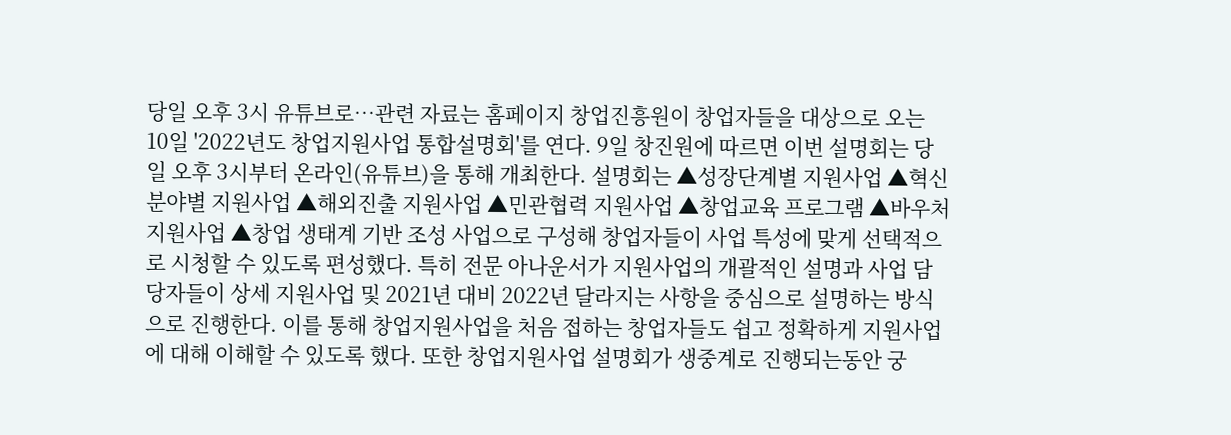당일 오후 3시 유튜브로…관련 자료는 홈페이지 창업진흥원이 창업자들을 대상으로 오는 10일 '2022년도 창업지원사업 통합설명회'를 연다. 9일 창진원에 따르면 이번 설명회는 당일 오후 3시부터 온라인(유튜브)을 통해 개최한다. 설명회는 ▲성장단계별 지원사업 ▲혁신분야별 지원사업 ▲해외진출 지원사업 ▲민관협력 지원사업 ▲창업교육 프로그램 ▲바우처 지원사업 ▲창업 생태계 기반 조성 사업으로 구성해 창업자들이 사업 특성에 맞게 선택적으로 시청할 수 있도록 편성했다. 특히 전문 아나운서가 지원사업의 개괄적인 설명과 사업 담당자들이 상세 지원사업 및 2021년 대비 2022년 달라지는 사항을 중심으로 설명하는 방식으로 진행한다. 이를 통해 창업지원사업을 처음 접하는 창업자들도 쉽고 정확하게 지원사업에 대해 이해할 수 있도록 했다. 또한 창업지원사업 설명회가 생중계로 진행되는동안 궁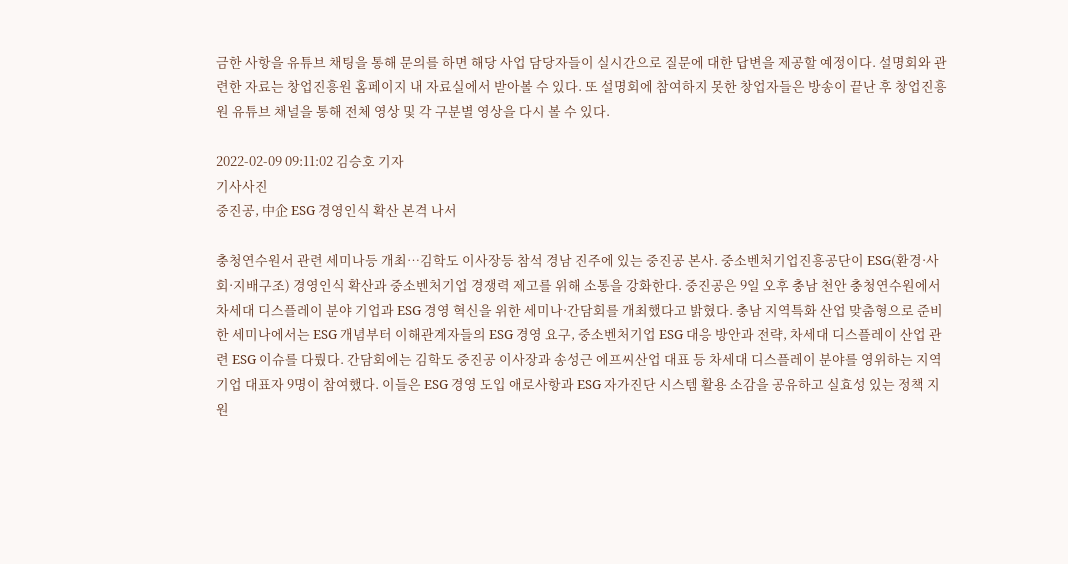금한 사항을 유튜브 채팅을 통해 문의를 하면 해당 사업 담당자들이 실시간으로 질문에 대한 답변을 제공할 예정이다. 설명회와 관련한 자료는 창업진흥원 홈페이지 내 자료실에서 받아볼 수 있다. 또 설명회에 참여하지 못한 창업자들은 방송이 끝난 후 창업진흥원 유튜브 채널을 통해 전체 영상 및 각 구분별 영상을 다시 볼 수 있다.

2022-02-09 09:11:02 김승호 기자
기사사진
중진공, 中企 ESG 경영인식 확산 본격 나서

충청연수원서 관련 세미나등 개최…김학도 이사장등 참석 경남 진주에 있는 중진공 본사. 중소벤처기업진흥공단이 ESG(환경·사회·지배구조) 경영인식 확산과 중소벤처기업 경쟁력 제고를 위해 소통을 강화한다. 중진공은 9일 오후 충남 천안 충청연수원에서 차세대 디스플레이 분야 기업과 ESG 경영 혁신을 위한 세미나·간담회를 개최했다고 밝혔다. 충남 지역특화 산업 맞춤형으로 준비한 세미나에서는 ESG 개념부터 이해관계자들의 ESG 경영 요구, 중소벤처기업 ESG 대응 방안과 전략, 차세대 디스플레이 산업 관련 ESG 이슈를 다뤘다. 간담회에는 김학도 중진공 이사장과 송성근 에프씨산업 대표 등 차세대 디스플레이 분야를 영위하는 지역기업 대표자 9명이 참여했다. 이들은 ESG 경영 도입 애로사항과 ESG 자가진단 시스템 활용 소감을 공유하고 실효성 있는 정책 지원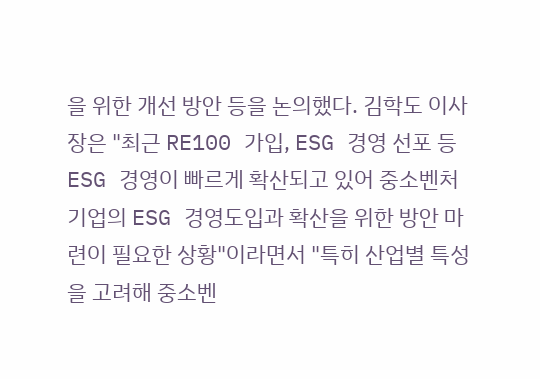을 위한 개선 방안 등을 논의했다. 김학도 이사장은 "최근 RE100 가입, ESG 경영 선포 등 ESG 경영이 빠르게 확산되고 있어 중소벤처기업의 ESG 경영도입과 확산을 위한 방안 마련이 필요한 상황"이라면서 "특히 산업별 특성을 고려해 중소벤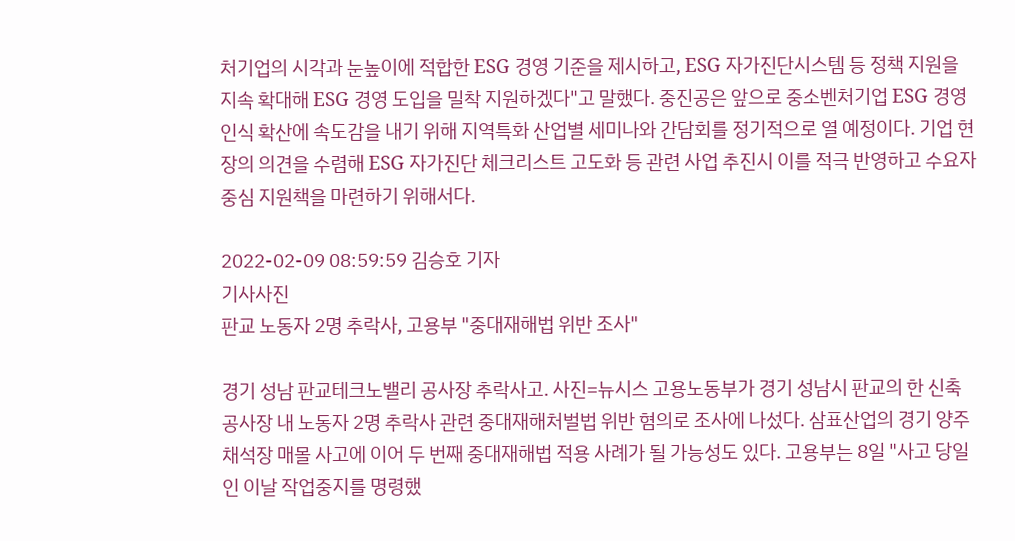처기업의 시각과 눈높이에 적합한 ESG 경영 기준을 제시하고, ESG 자가진단시스템 등 정책 지원을 지속 확대해 ESG 경영 도입을 밀착 지원하겠다"고 말했다. 중진공은 앞으로 중소벤처기업 ESG 경영인식 확산에 속도감을 내기 위해 지역특화 산업별 세미나와 간담회를 정기적으로 열 예정이다. 기업 현장의 의견을 수렴해 ESG 자가진단 체크리스트 고도화 등 관련 사업 추진시 이를 적극 반영하고 수요자 중심 지원책을 마련하기 위해서다.

2022-02-09 08:59:59 김승호 기자
기사사진
판교 노동자 2명 추락사, 고용부 "중대재해법 위반 조사"

경기 성남 판교테크노밸리 공사장 추락사고. 사진=뉴시스 고용노동부가 경기 성남시 판교의 한 신축 공사장 내 노동자 2명 추락사 관련 중대재해처벌법 위반 혐의로 조사에 나섰다. 삼표산업의 경기 양주 채석장 매몰 사고에 이어 두 번째 중대재해법 적용 사례가 될 가능성도 있다. 고용부는 8일 "사고 당일인 이날 작업중지를 명령했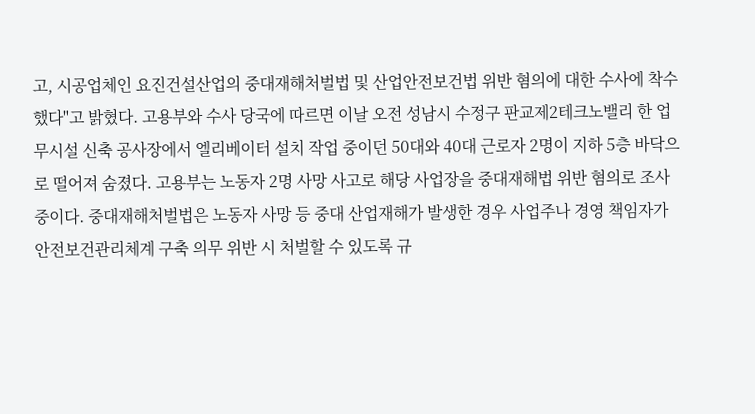고, 시공업체인 요진건설산업의 중대재해처벌법 및 산업안전보건법 위반 혐의에 대한 수사에 착수했다"고 밝혔다. 고용부와 수사 당국에 따르면 이날 오전 성남시 수정구 판교제2테크노밸리 한 업무시설 신축 공사장에서 엘리베이터 설치 작업 중이던 50대와 40대 근로자 2명이 지하 5층 바닥으로 떨어져 숨졌다. 고용부는 노동자 2명 사망 사고로 해당 사업장을 중대재해법 위반 혐의로 조사 중이다. 중대재해처벌법은 노동자 사망 등 중대 산업재해가 발생한 경우 사업주나 경영 책임자가 안전보건관리체계 구축 의무 위반 시 처벌할 수 있도록 규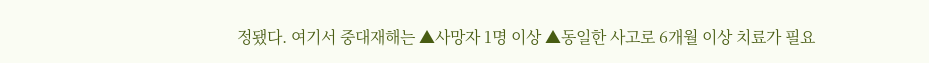정됐다. 여기서 중대재해는 ▲사망자 1명 이상 ▲동일한 사고로 6개월 이상 치료가 필요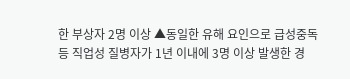한 부상자 2명 이상 ▲동일한 유해 요인으로 급성중독 등 직업성 질병자가 1년 이내에 3명 이상 발생한 경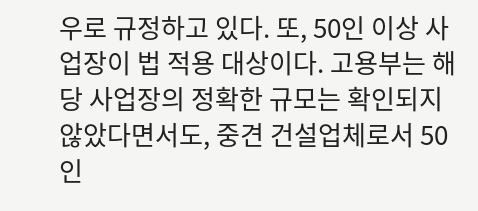우로 규정하고 있다. 또, 50인 이상 사업장이 법 적용 대상이다. 고용부는 해당 사업장의 정확한 규모는 확인되지 않았다면서도, 중견 건설업체로서 50인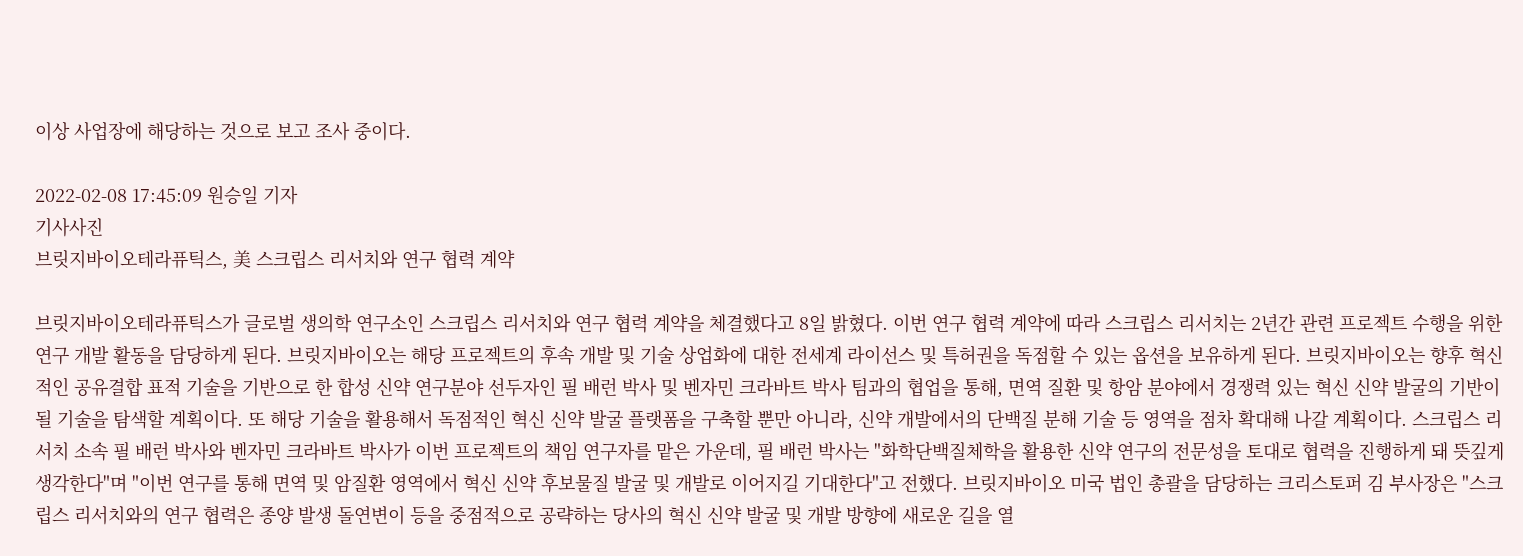이상 사업장에 해당하는 것으로 보고 조사 중이다.

2022-02-08 17:45:09 원승일 기자
기사사진
브릿지바이오테라퓨틱스, 美 스크립스 리서치와 연구 협력 계약

브릿지바이오테라퓨틱스가 글로벌 생의학 연구소인 스크립스 리서치와 연구 협력 계약을 체결했다고 8일 밝혔다. 이번 연구 협력 계약에 따라 스크립스 리서치는 2년간 관련 프로젝트 수행을 위한 연구 개발 활동을 담당하게 된다. 브릿지바이오는 해당 프로젝트의 후속 개발 및 기술 상업화에 대한 전세계 라이선스 및 특허권을 독점할 수 있는 옵션을 보유하게 된다. 브릿지바이오는 향후 혁신적인 공유결합 표적 기술을 기반으로 한 합성 신약 연구분야 선두자인 필 배런 박사 및 벤자민 크라바트 박사 팀과의 협업을 통해, 면역 질환 및 항암 분야에서 경쟁력 있는 혁신 신약 발굴의 기반이 될 기술을 탐색할 계획이다. 또 해당 기술을 활용해서 독점적인 혁신 신약 발굴 플랫폼을 구축할 뿐만 아니라, 신약 개발에서의 단백질 분해 기술 등 영역을 점차 확대해 나갈 계획이다. 스크립스 리서치 소속 필 배런 박사와 벤자민 크라바트 박사가 이번 프로젝트의 책임 연구자를 맡은 가운데, 필 배런 박사는 "화학단백질체학을 활용한 신약 연구의 전문성을 토대로 협력을 진행하게 돼 뜻깊게 생각한다"며 "이번 연구를 통해 면역 및 암질환 영역에서 혁신 신약 후보물질 발굴 및 개발로 이어지길 기대한다"고 전했다. 브릿지바이오 미국 법인 총괄을 담당하는 크리스토퍼 김 부사장은 "스크립스 리서치와의 연구 협력은 종양 발생 돌연변이 등을 중점적으로 공략하는 당사의 혁신 신약 발굴 및 개발 방향에 새로운 길을 열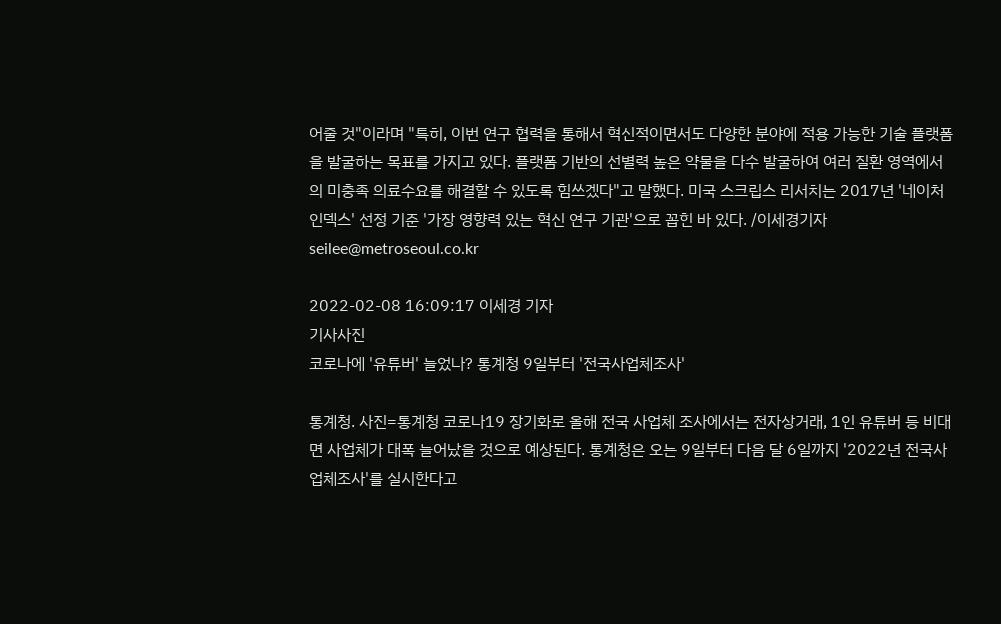어줄 것"이라며 "특히, 이번 연구 협력을 통해서 혁신적이면서도 다양한 분야에 적용 가능한 기술 플랫폼을 발굴하는 목표를 가지고 있다. 플랫폼 기반의 선별력 높은 약물을 다수 발굴하여 여러 질환 영역에서의 미충족 의료수요를 해결할 수 있도록 힘쓰겠다"고 말했다. 미국 스크립스 리서치는 2017년 '네이처 인덱스' 선정 기준 '가장 영향력 있는 혁신 연구 기관'으로 꼽힌 바 있다. /이세경기자 seilee@metroseoul.co.kr

2022-02-08 16:09:17 이세경 기자
기사사진
코로나에 '유튜버' 늘었나? 통계청 9일부터 '전국사업체조사'

통계청. 사진=통계청 코로나19 장기화로 올해 전국 사업체 조사에서는 전자상거래, 1인 유튜버 등 비대면 사업체가 대폭 늘어났을 것으로 예상된다. 통계청은 오는 9일부터 다음 달 6일까지 '2022년 전국사업체조사'를 실시한다고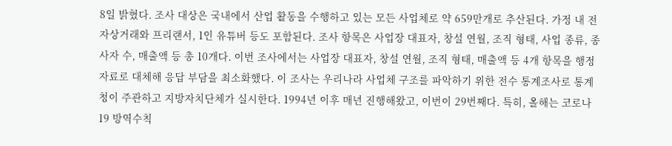8일 밝혔다. 조사 대상은 국내에서 산업 활동을 수행하고 있는 모든 사업체로 약 659만개로 추산된다. 가정 내 전자상거래와 프리랜서, 1인 유튜버 등도 포함된다. 조사 항목은 사업장 대표자, 창설 연월, 조직 형태, 사업 종류, 종사자 수, 매출액 등 총 10개다. 이번 조사에서는 사업장 대표자, 창설 연월, 조직 형태, 매출액 등 4개 항목을 행정자료로 대체해 응답 부담을 최소화했다. 이 조사는 우리나라 사업체 구조를 파악하기 위한 전수 통계조사로 통계청이 주관하고 지방자치단체가 실시한다. 1994년 이후 매년 진행해왔고, 이번이 29번째다. 특히, 올해는 코로나19 방역수칙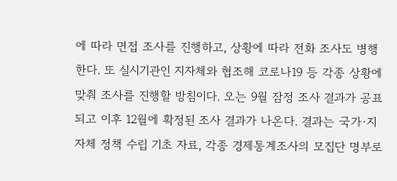에 따라 면접 조사를 진행하고, 상황에 따라 전화 조사도 병행한다. 또 실시기관인 지자체와 협조해 코로나19 등 각종 상황에 맞춰 조사를 진행할 방침이다. 오는 9월 잠정 조사 결과가 공표되고 이후 12월에 확정된 조사 결과가 나온다. 결과는 국가·지자체 정책 수립 기초 자료, 각종 경제통계조사의 모집단 명부로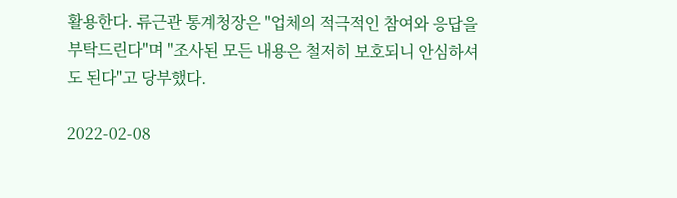활용한다. 류근관 통계청장은 "업체의 적극적인 참여와 응답을 부탁드린다"며 "조사된 모든 내용은 철저히 보호되니 안심하셔도 된다"고 당부했다.

2022-02-08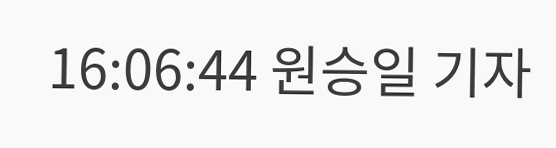16:06:44 원승일 기자